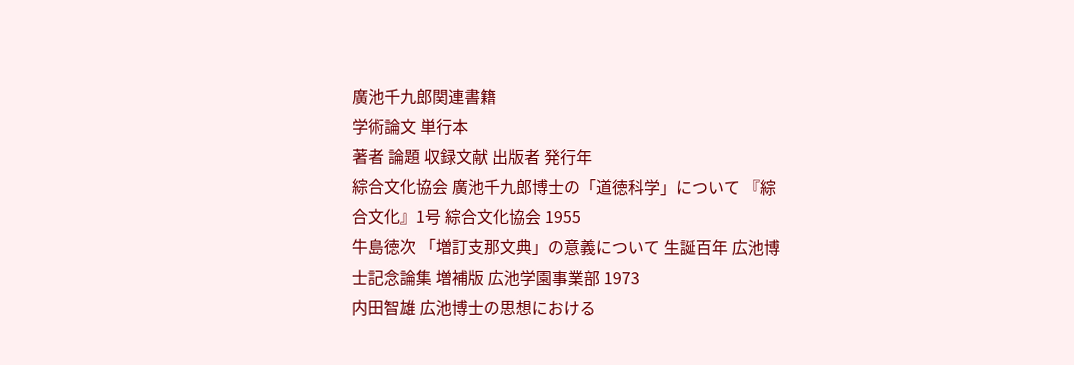廣池千九郎関連書籍
学術論文 単行本
著者 論題 収録文献 出版者 発行年
綜合文化協会 廣池千九郎博士の「道徳科学」について 『綜合文化』1号 綜合文化協会 1955
牛島徳次 「増訂支那文典」の意義について 生誕百年 広池博士記念論集 増補版 広池学園事業部 1973
内田智雄 広池博士の思想における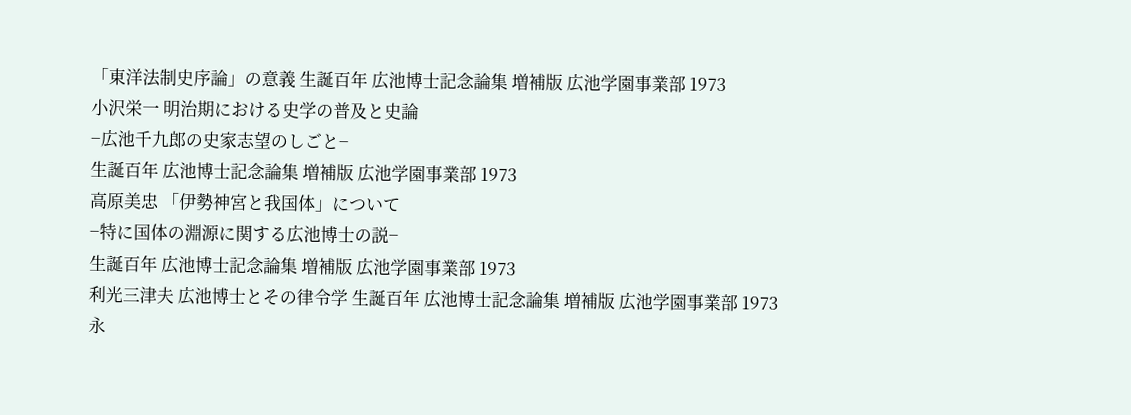「東洋法制史序論」の意義 生誕百年 広池博士記念論集 増補版 広池学園事業部 1973
小沢栄一 明治期における史学の普及と史論
−広池千九郎の史家志望のしごと−
生誕百年 広池博士記念論集 増補版 広池学園事業部 1973
高原美忠 「伊勢神宮と我国体」について
−特に国体の淵源に関する広池博士の説−
生誕百年 広池博士記念論集 増補版 広池学園事業部 1973
利光三津夫 広池博士とその律令学 生誕百年 広池博士記念論集 増補版 広池学園事業部 1973
永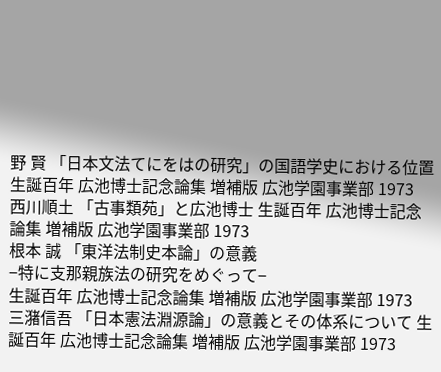野 賢 「日本文法てにをはの研究」の国語学史における位置 生誕百年 広池博士記念論集 増補版 広池学園事業部 1973
西川順土 「古事類苑」と広池博士 生誕百年 広池博士記念論集 増補版 広池学園事業部 1973
根本 誠 「東洋法制史本論」の意義
−特に支那親族法の研究をめぐって−
生誕百年 広池博士記念論集 増補版 広池学園事業部 1973
三潴信吾 「日本憲法淵源論」の意義とその体系について 生誕百年 広池博士記念論集 増補版 広池学園事業部 1973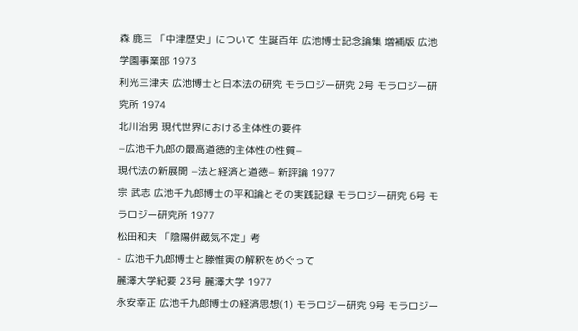森 鹿三 「中津歴史」について 生誕百年 広池博士記念論集 増補版 広池学園事業部 1973
利光三津夫 広池博士と日本法の研究 モラロジー研究 2号 モラロジー研究所 1974
北川治男 現代世界における主体性の要件
−広池千九郎の最高道徳的主体性の性質−
現代法の新展開 −法と経済と道徳− 新評論 1977
宗 武志 広池千九郎博士の平和論とその実践記録 モラロジー研究 6号 モラロジー研究所 1977
松田和夫 「陰陽併蔵気不定」考
- 広池千九郎博士と滕惟寅の解釈をめぐって
麗澤大学紀要 23号 麗澤大学 1977
永安幸正 広池千九郎博士の経済思想(1) モラロジー研究 9号 モラロジー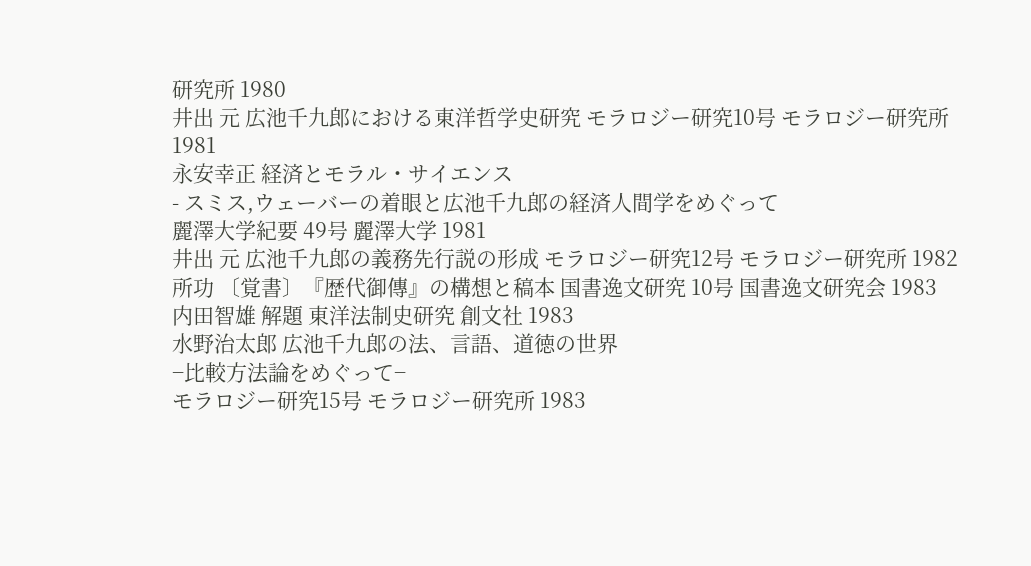研究所 1980
井出 元 広池千九郎における東洋哲学史研究 モラロジー研究10号 モラロジー研究所 1981
永安幸正 経済とモラル・サイエンス
- スミス,ウェーバーの着眼と広池千九郎の経済人間学をめぐって
麗澤大学紀要 49号 麗澤大学 1981
井出 元 広池千九郎の義務先行説の形成 モラロジー研究12号 モラロジー研究所 1982
所功 〔覚書〕『歴代御傳』の構想と稿本 国書逸文研究 10号 国書逸文研究会 1983
内田智雄 解題 東洋法制史研究 創文社 1983
水野治太郎 広池千九郎の法、言語、道徳の世界
−比較方法論をめぐって−
モラロジー研究15号 モラロジー研究所 1983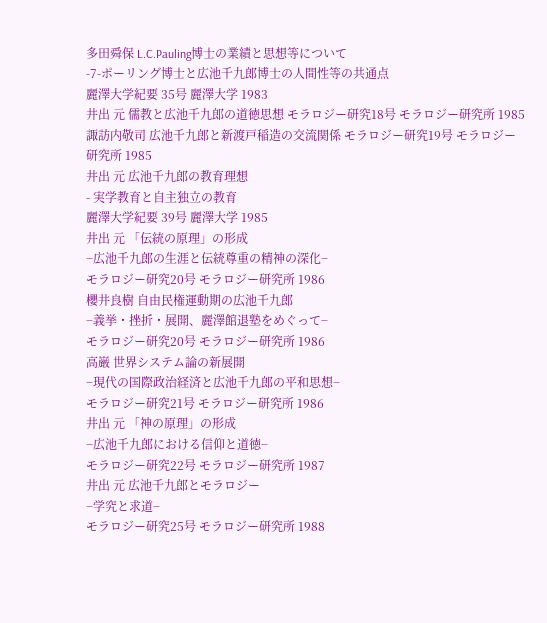多田舜保 L.C.Pauling博士の業績と思想等について
-7-ポーリング博士と広池千九郎博士の人間性等の共通点
麗澤大学紀要 35号 麗澤大学 1983
井出 元 儒教と広池千九郎の道徳思想 モラロジー研究18号 モラロジー研究所 1985
諏訪内敬司 広池千九郎と新渡戸稲造の交流関係 モラロジー研究19号 モラロジー研究所 1985
井出 元 広池千九郎の教育理想
- 実学教育と自主独立の教育
麗澤大学紀要 39号 麗澤大学 1985
井出 元 「伝統の原理」の形成
−広池千九郎の生涯と伝統尊重の精神の深化−
モラロジー研究20号 モラロジー研究所 1986
櫻井良樹 自由民権運動期の広池千九郎
−義挙・挫折・展開、麗澤館退塾をめぐって−
モラロジー研究20号 モラロジー研究所 1986
高巌 世界システム論の新展開
−現代の国際政治経済と広池千九郎の平和思想−
モラロジー研究21号 モラロジー研究所 1986
井出 元 「神の原理」の形成
−広池千九郎における信仰と道徳−
モラロジー研究22号 モラロジー研究所 1987
井出 元 広池千九郎とモラロジー
−学究と求道−
モラロジー研究25号 モラロジー研究所 1988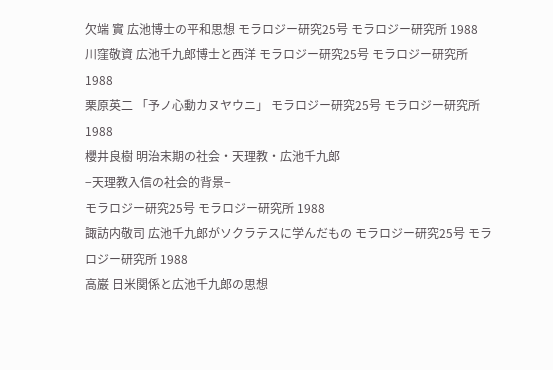欠端 實 広池博士の平和思想 モラロジー研究25号 モラロジー研究所 1988
川窪敬資 広池千九郎博士と西洋 モラロジー研究25号 モラロジー研究所 1988
栗原英二 「予ノ心動カヌヤウニ」 モラロジー研究25号 モラロジー研究所 1988
櫻井良樹 明治末期の社会・天理教・広池千九郎
−天理教入信の社会的背景−
モラロジー研究25号 モラロジー研究所 1988
諏訪内敬司 広池千九郎がソクラテスに学んだもの モラロジー研究25号 モラロジー研究所 1988
高巌 日米関係と広池千九郎の思想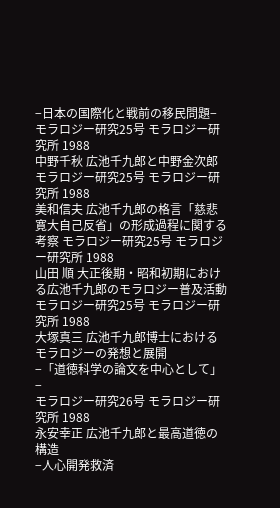−日本の国際化と戦前の移民問題−
モラロジー研究25号 モラロジー研究所 1988
中野千秋 広池千九郎と中野金次郎 モラロジー研究25号 モラロジー研究所 1988
美和信夫 広池千九郎の格言「慈悲寛大自己反省」の形成過程に関する考察 モラロジー研究25号 モラロジー研究所 1988
山田 順 大正後期・昭和初期における広池千九郎のモラロジー普及活動 モラロジー研究25号 モラロジー研究所 1988
大塚真三 広池千九郎博士におけるモラロジーの発想と展開
−「道徳科学の論文を中心として」−
モラロジー研究26号 モラロジー研究所 1988
永安幸正 広池千九郎と最高道徳の構造
−人心開発救済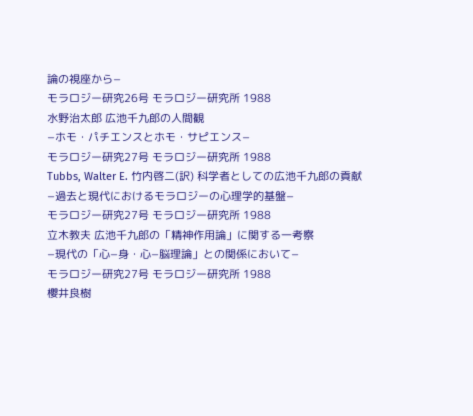論の視座から−
モラロジー研究26号 モラロジー研究所 1988
水野治太郎 広池千九郎の人間観
−ホモ・パチエンスとホモ・サピエンス−
モラロジー研究27号 モラロジー研究所 1988
Tubbs, Walter E. 竹内啓二(訳) 科学者としての広池千九郎の貢献
−過去と現代におけるモラロジーの心理学的基盤−
モラロジー研究27号 モラロジー研究所 1988
立木教夫 広池千九郎の「精神作用論」に関する一考察
−現代の「心−身・心−脳理論」との関係において−
モラロジー研究27号 モラロジー研究所 1988
櫻井良樹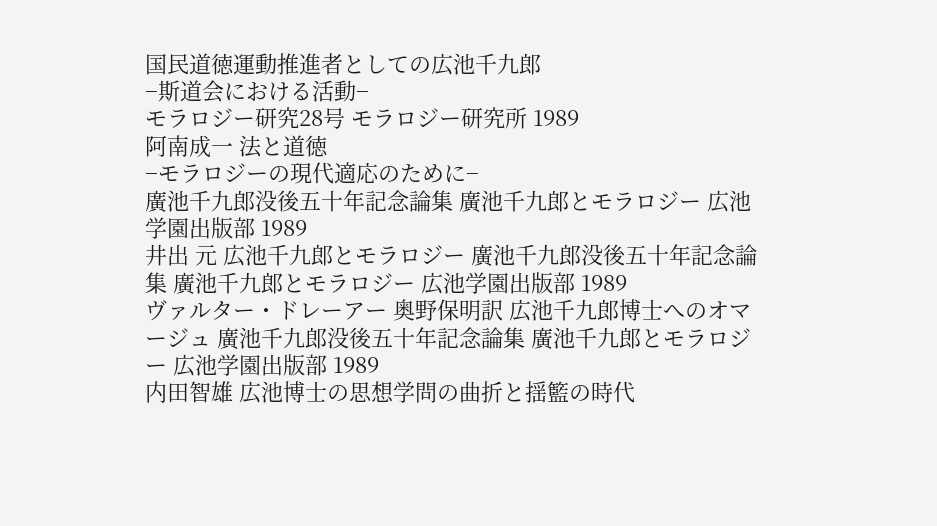国民道徳運動推進者としての広池千九郎
−斯道会における活動−
モラロジー研究28号 モラロジー研究所 1989
阿南成一 法と道徳
−モラロジーの現代適応のために−
廣池千九郎没後五十年記念論集 廣池千九郎とモラロジー 広池学園出版部 1989
井出 元 広池千九郎とモラロジー 廣池千九郎没後五十年記念論集 廣池千九郎とモラロジー 広池学園出版部 1989
ヴァルター・ドレーアー 奥野保明訳 広池千九郎博士へのオマージュ 廣池千九郎没後五十年記念論集 廣池千九郎とモラロジー 広池学園出版部 1989
内田智雄 広池博士の思想学問の曲折と揺籃の時代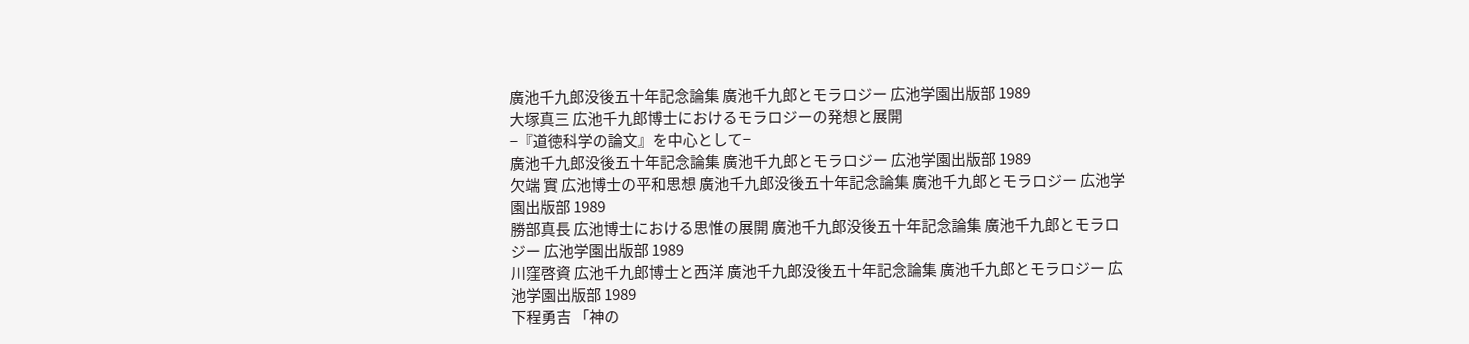廣池千九郎没後五十年記念論集 廣池千九郎とモラロジー 広池学園出版部 1989
大塚真三 広池千九郎博士におけるモラロジーの発想と展開
−『道徳科学の論文』を中心として−
廣池千九郎没後五十年記念論集 廣池千九郎とモラロジー 広池学園出版部 1989
欠端 實 広池博士の平和思想 廣池千九郎没後五十年記念論集 廣池千九郎とモラロジー 広池学園出版部 1989
勝部真長 広池博士における思惟の展開 廣池千九郎没後五十年記念論集 廣池千九郎とモラロジー 広池学園出版部 1989
川窪啓資 広池千九郎博士と西洋 廣池千九郎没後五十年記念論集 廣池千九郎とモラロジー 広池学園出版部 1989
下程勇吉 「神の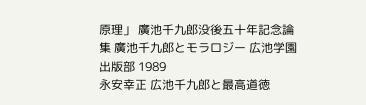原理」 廣池千九郎没後五十年記念論集 廣池千九郎とモラロジー 広池学園出版部 1989
永安幸正 広池千九郎と最高道徳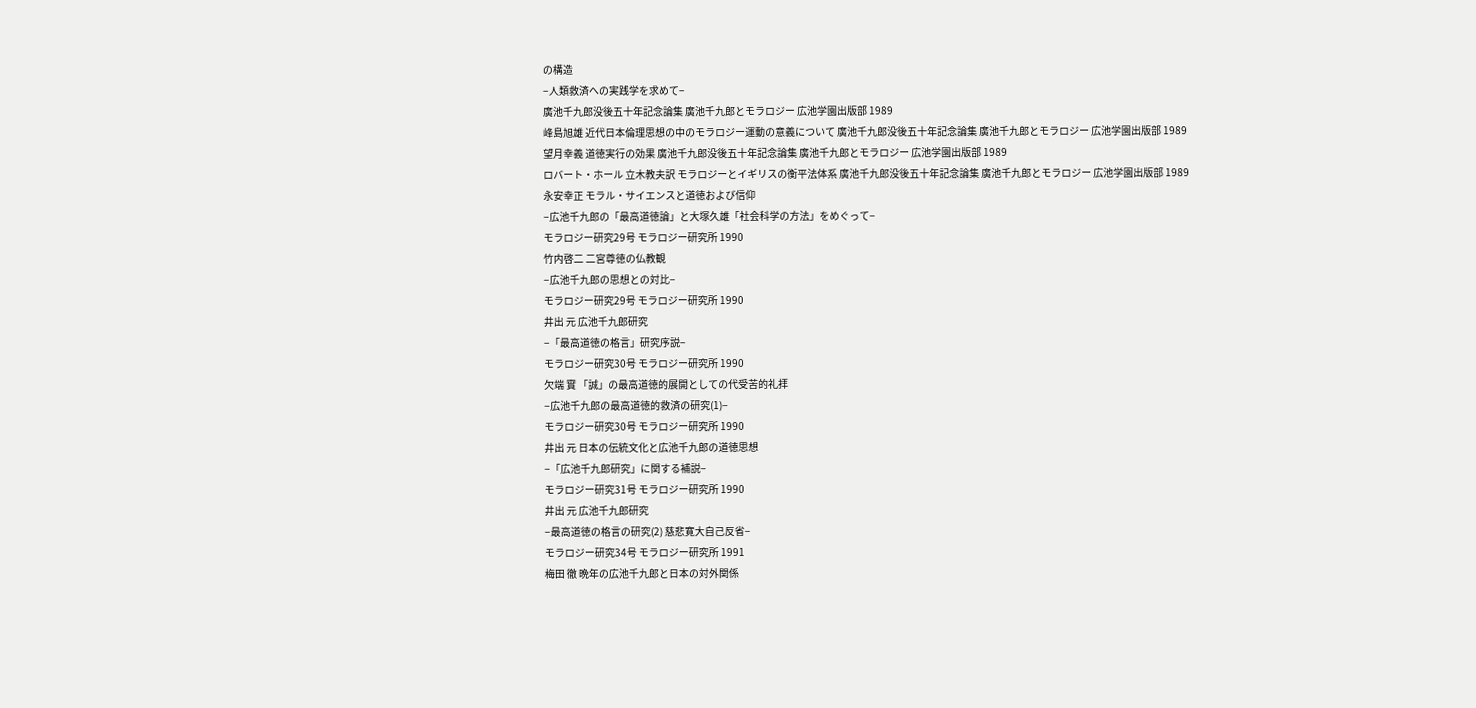の構造
−人類救済への実践学を求めて−
廣池千九郎没後五十年記念論集 廣池千九郎とモラロジー 広池学園出版部 1989
峰島旭雄 近代日本倫理思想の中のモラロジー運動の意義について 廣池千九郎没後五十年記念論集 廣池千九郎とモラロジー 広池学園出版部 1989
望月幸義 道徳実行の効果 廣池千九郎没後五十年記念論集 廣池千九郎とモラロジー 広池学園出版部 1989
ロバート・ホール 立木教夫訳 モラロジーとイギリスの衡平法体系 廣池千九郎没後五十年記念論集 廣池千九郎とモラロジー 広池学園出版部 1989
永安幸正 モラル・サイエンスと道徳および信仰
−広池千九郎の「最高道徳論」と大塚久雄「社会科学の方法」をめぐって−
モラロジー研究29号 モラロジー研究所 1990
竹内啓二 二宮尊徳の仏教観
−広池千九郎の思想との対比−
モラロジー研究29号 モラロジー研究所 1990
井出 元 広池千九郎研究
−「最高道徳の格言」研究序説−
モラロジー研究30号 モラロジー研究所 1990
欠端 實 「誠」の最高道徳的展開としての代受苦的礼拝
−広池千九郎の最高道徳的救済の研究(1)−
モラロジー研究30号 モラロジー研究所 1990
井出 元 日本の伝統文化と広池千九郎の道徳思想
−「広池千九郎研究」に関する補説−
モラロジー研究31号 モラロジー研究所 1990
井出 元 広池千九郎研究
−最高道徳の格言の研究(2) 慈悲寛大自己反省−
モラロジー研究34号 モラロジー研究所 1991
梅田 徹 晩年の広池千九郎と日本の対外関係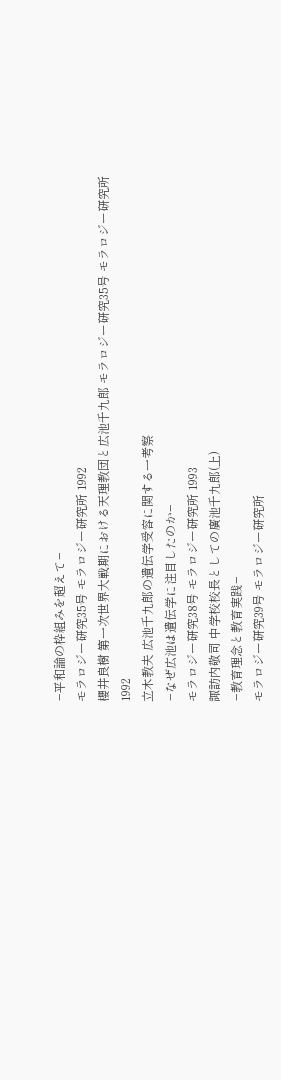−平和論の枠組みを超えて−
モラロジー研究35号 モラロジー研究所 1992
櫻井良樹 第一次世界大戦期における天理教団と広池千九郎 モラロジー研究35号 モラロジー研究所 1992
立木教夫 広池千九郎の遺伝学受容に関する一考察
−なぜ広池は遺伝学に注目したのか−
モラロジー研究38号 モラロジー研究所 1993
諏訪内敬司 中学校校長としての廣池千九郎(上)
−教育理念と教育実践−
モラロジー研究39号 モラロジー研究所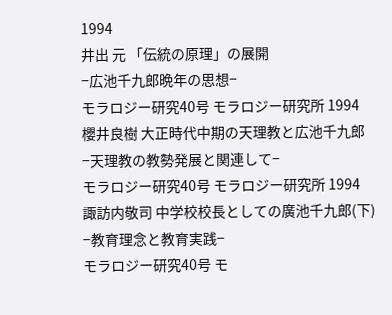1994
井出 元 「伝統の原理」の展開
−広池千九郎晩年の思想−
モラロジー研究40号 モラロジー研究所 1994
櫻井良樹 大正時代中期の天理教と広池千九郎
−天理教の教勢発展と関連して−
モラロジー研究40号 モラロジー研究所 1994
諏訪内敬司 中学校校長としての廣池千九郎(下)
−教育理念と教育実践−
モラロジー研究40号 モ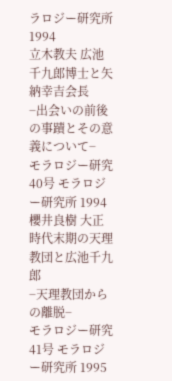ラロジー研究所 1994
立木教夫 広池千九郎博士と矢納幸吉会長
−出会いの前後の事蹟とその意義について−
モラロジー研究40号 モラロジー研究所 1994
櫻井良樹 大正時代末期の天理教団と広池千九郎
−天理教団からの離脱−
モラロジー研究41号 モラロジー研究所 1995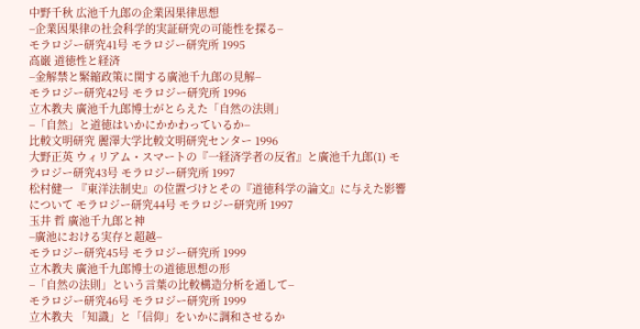中野千秋 広池千九郎の企業因果律思想
−企業因果律の社会科学的実証研究の可能性を探る−
モラロジー研究41号 モラロジー研究所 1995
高巌 道徳性と経済
−金解禁と緊縮政策に関する廣池千九郎の見解−
モラロジー研究42号 モラロジー研究所 1996
立木教夫 廣池千九郎博士がとらえた「自然の法則」
−「自然」と道徳はいかにかかわっているか−
比較文明研究 麗澤大学比較文明研究センター 1996
大野正英 ウィリアム・スマートの『一経済学者の反省』と廣池千九郎(1) モラロジー研究43号 モラロジー研究所 1997
松村健一 『東洋法制史』の位置づけとその『道徳科学の論文』に与えた影響について モラロジー研究44号 モラロジー研究所 1997
玉井 哲 廣池千九郎と神
−廣池における実存と超越−
モラロジー研究45号 モラロジー研究所 1999
立木教夫 廣池千九郎博士の道徳思想の形
−「自然の法則」という言葉の比較構造分析を通して−
モラロジー研究46号 モラロジー研究所 1999
立木教夫 「知識」と「信仰」をいかに調和させるか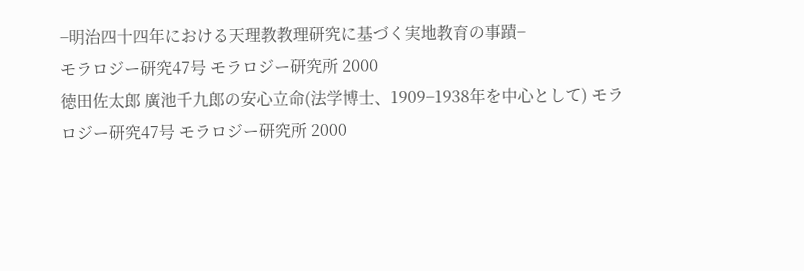−明治四十四年における天理教教理研究に基づく実地教育の事蹟−
モラロジー研究47号 モラロジー研究所 2000
徳田佐太郎 廣池千九郎の安心立命(法学博士、1909−1938年を中心として) モラロジー研究47号 モラロジー研究所 2000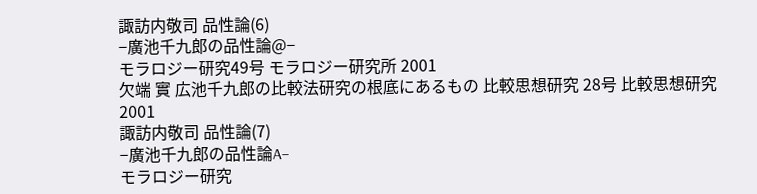諏訪内敬司 品性論(6)
−廣池千九郎の品性論@−
モラロジー研究49号 モラロジー研究所 2001
欠端 實 広池千九郎の比較法研究の根底にあるもの 比較思想研究 28号 比較思想研究 2001
諏訪内敬司 品性論(7)
−廣池千九郎の品性論A−
モラロジー研究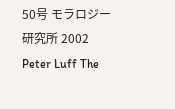50号 モラロジー研究所 2002
Peter Luff The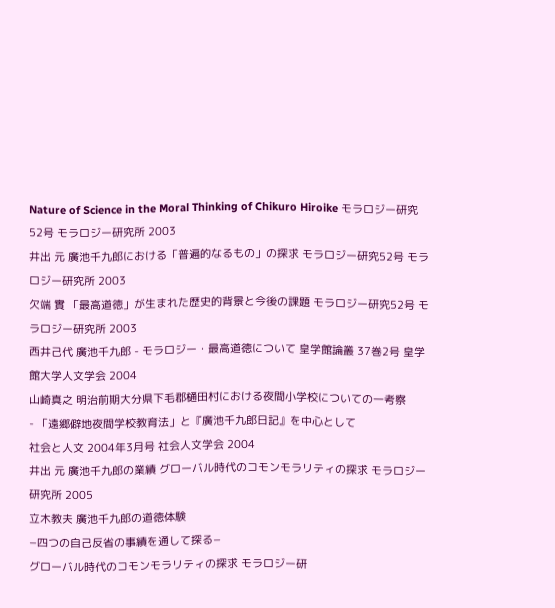Nature of Science in the Moral Thinking of Chikuro Hiroike モラロジー研究52号 モラロジー研究所 2003
井出 元 廣池千九郎における「普遍的なるもの」の探求 モラロジー研究52号 モラロジー研究所 2003
欠端 實 「最高道徳」が生まれた歴史的背景と今後の課題 モラロジー研究52号 モラロジー研究所 2003
西井己代 廣池千九郎 - モラロジー・最高道徳について 皇学館論叢 37巻2号 皇学館大学人文学会 2004
山崎真之 明治前期大分県下毛郡樋田村における夜間小学校についての一考察
- 「遠郷僻地夜間学校教育法」と『廣池千九郎日記』を中心として
社会と人文 2004年3月号 社会人文学会 2004
井出 元 廣池千九郎の業績 グローバル時代のコモンモラリティの探求 モラロジー研究所 2005
立木教夫 廣池千九郎の道徳体験
−四つの自己反省の事績を通して探る−
グローバル時代のコモンモラリティの探求 モラロジー研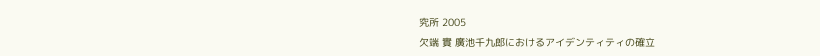究所 2005
欠端 實 廣池千九郎におけるアイデンティティの確立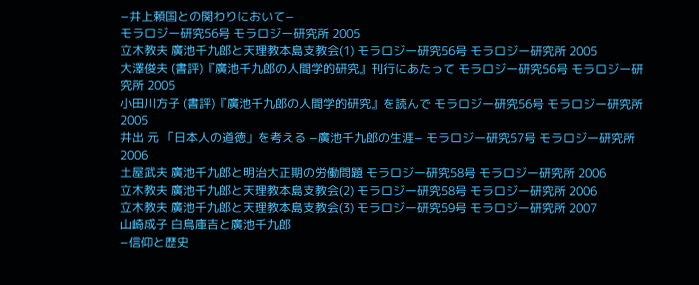−井上頼国との関わりにおいて−
モラロジー研究56号 モラロジー研究所 2005
立木教夫 廣池千九郎と天理教本島支教会(1) モラロジー研究56号 モラロジー研究所 2005
大澤俊夫 (書評)『廣池千九郎の人間学的研究』刊行にあたって モラロジー研究56号 モラロジー研究所 2005
小田川方子 (書評)『廣池千九郎の人間学的研究』を読んで モラロジー研究56号 モラロジー研究所 2005
井出 元 「日本人の道徳」を考える −廣池千九郎の生涯− モラロジー研究57号 モラロジー研究所 2006
土屋武夫 廣池千九郎と明治大正期の労働問題 モラロジー研究58号 モラロジー研究所 2006
立木教夫 廣池千九郎と天理教本島支教会(2) モラロジー研究58号 モラロジー研究所 2006
立木教夫 廣池千九郎と天理教本島支教会(3) モラロジー研究59号 モラロジー研究所 2007
山崎成子 白鳥庫吉と廣池千九郎
−信仰と歴史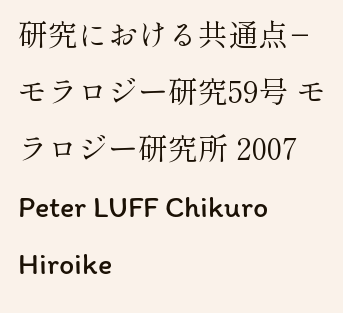研究における共通点−
モラロジー研究59号 モラロジー研究所 2007
Peter LUFF Chikuro Hiroike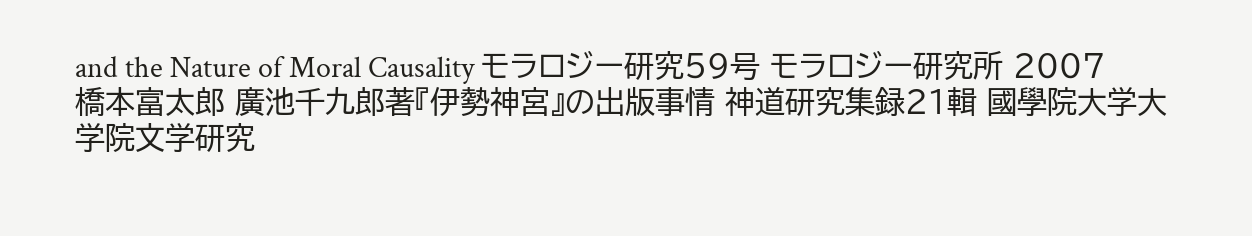and the Nature of Moral Causality モラロジー研究59号 モラロジー研究所 2007
橋本富太郎 廣池千九郎著『伊勢神宮』の出版事情 神道研究集録21輯 國學院大学大学院文学研究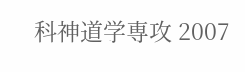科神道学専攻 2007